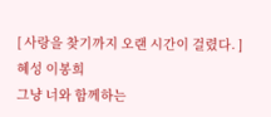[ 사랑을 찾기까지 오랜 시간이 걸렸다. ]
혜성 이봉희
그냥 너와 함께하는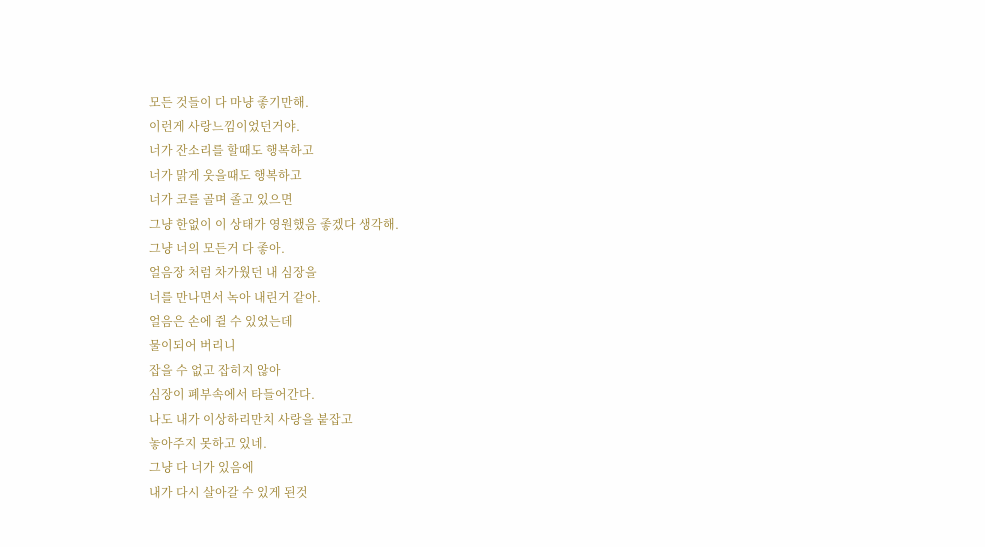모든 것들이 다 마냥 좋기만해.
이런게 사랑느낌이었던거야.
너가 잔소리를 할때도 행복하고
너가 맑게 웃을때도 행복하고
너가 코를 골며 졸고 있으면
그냥 한없이 이 상태가 영원했음 좋겠다 생각해.
그냥 너의 모든거 다 좋아.
얼음장 처럼 차가웠던 내 심장을
너를 만나면서 녹아 내린거 같아.
얼음은 손에 쥘 수 있었는데
물이되어 버리니
잡을 수 없고 잡히지 않아
심장이 폐부속에서 타들어간다.
나도 내가 이상하리만치 사랑을 붙잡고
놓아주지 못하고 있네.
그냥 다 너가 있음에
내가 다시 살아갈 수 있게 된것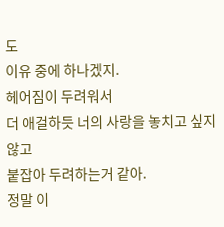도
이유 중에 하나겠지.
헤어짐이 두려워서
더 애걸하듯 너의 사랑을 놓치고 싶지 않고
붙잡아 두려하는거 같아.
정말 이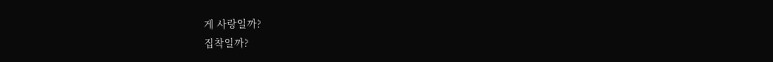게 사랑일까?
집착일까?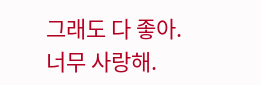그래도 다 좋아.
너무 사랑해.